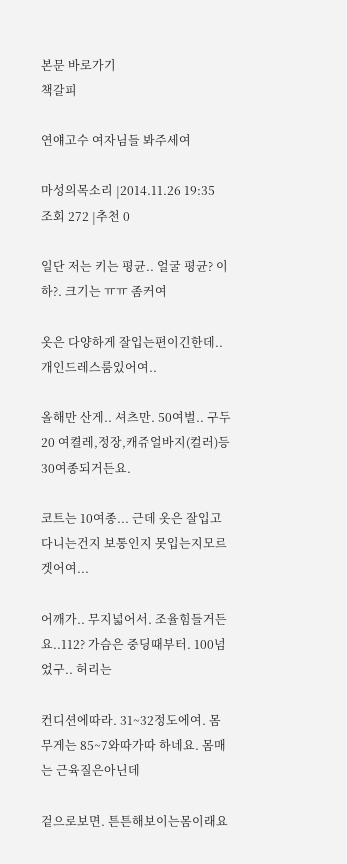본문 바로가기
책갈피

연얘고수 여자님들 봐주세여

마성의목소리 |2014.11.26 19:35
조회 272 |추천 0

일단 저는 키는 평균.. 얼굴 평균? 이하?. 크기는 ㅠㅠ 좀커여

옷은 다양하게 잘입는편이긴한데.. 개인드레스룸있어여..

올해만 산게.. 셔츠만. 50여벌.. 구두20 여켤레,정장,캐쥬얼바지(컬러)등 30여종되거든요.

코트는 10여종... 근데 옷은 잘입고다니는건지 보통인지 못입는지모르겟어여...

어깨가.. 무지넓어서. 조율힘들거든요..112? 가슴은 중딩때부터. 100넘었구.. 허리는

컨디션에따라. 31~32정도에여. 몸무게는 85~7와따가따 하네요. 몸매는 근육질은아닌데

겉으로보면. 튼튼해보이는몸이래요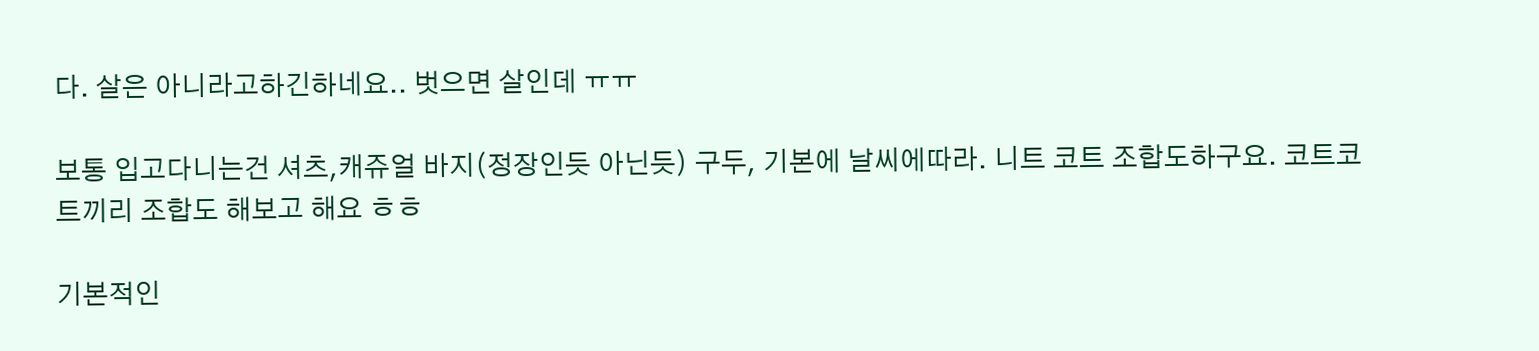다. 살은 아니라고하긴하네요.. 벗으면 살인데 ㅠㅠ

보통 입고다니는건 셔츠,캐쥬얼 바지(정장인듯 아닌듯) 구두, 기본에 날씨에따라. 니트 코트 조합도하구요. 코트코트끼리 조합도 해보고 해요 ㅎㅎ

기본적인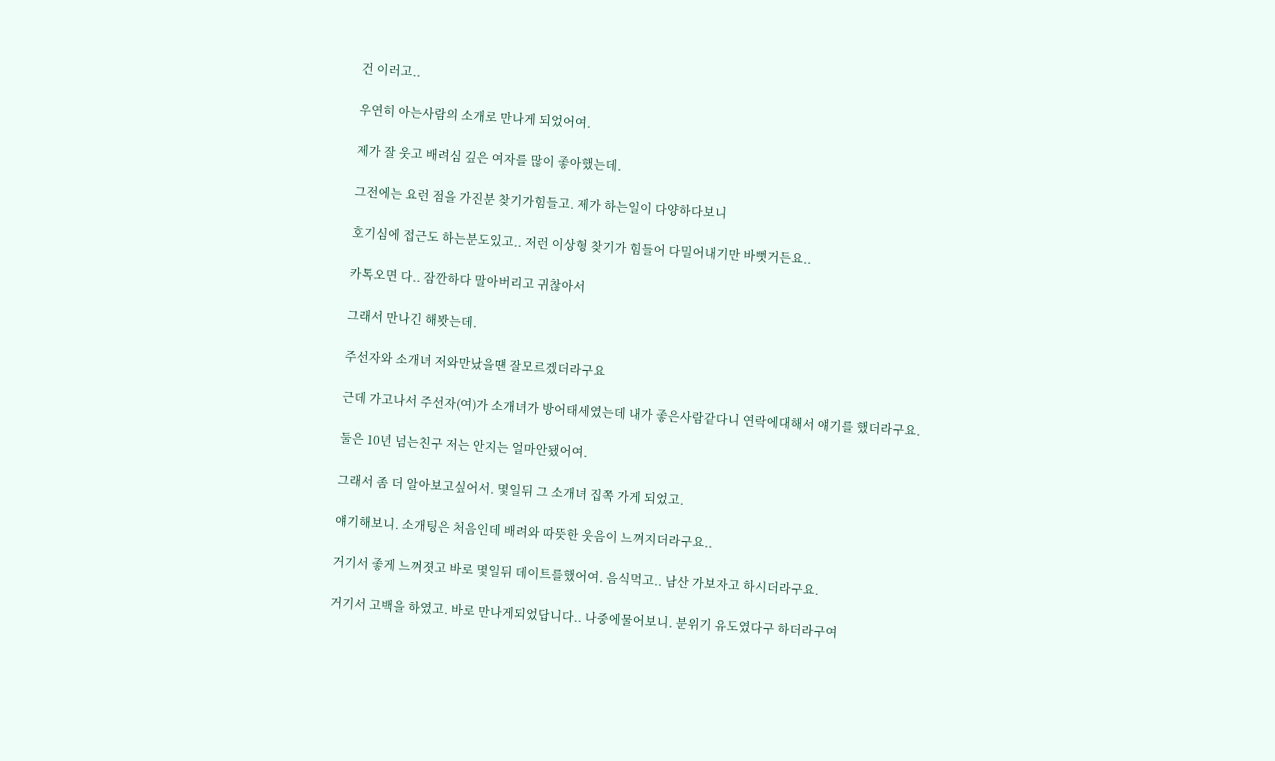건 이러고..

우연히 아는사람의 소개로 만나게 되었어여.

제가 잘 웃고 배려심 깊은 여자를 많이 좋아했는데.

그전에는 요런 점을 가진분 찾기가힘들고. 제가 하는일이 다양하다보니

호기심에 접근도 하는분도있고.. 저런 이상형 찾기가 힘들어 다밀어내기만 바뻣거든요..

카톡오면 다.. 잠깐하다 말아버리고 귀찮아서

그래서 만나긴 해봣는데.

주선자와 소개녀 저와만났을떈 잘모르겠더라구요

근데 가고나서 주선자(여)가 소개녀가 방어태세였는데 내가 좋은사람같다니 연락에대해서 얘기를 했더라구요.

둘은 10년 넘는친구 저는 안지는 얼마안됐어여.

그래서 좀 더 알아보고싶어서. 몇일뒤 그 소개녀 집쪽 가게 되었고.

얘기해보니. 소개팅은 처음인데 배려와 따뜻한 웃음이 느껴지더라구요..

거기서 좋게 느껴졋고 바로 몇일뒤 데이트를했어여. 음식먹고.. 남산 가보자고 하시더라구요.

거기서 고백을 하였고. 바로 만나게되었답니다.. 나중에물어보니. 분위기 유도였다구 하더라구여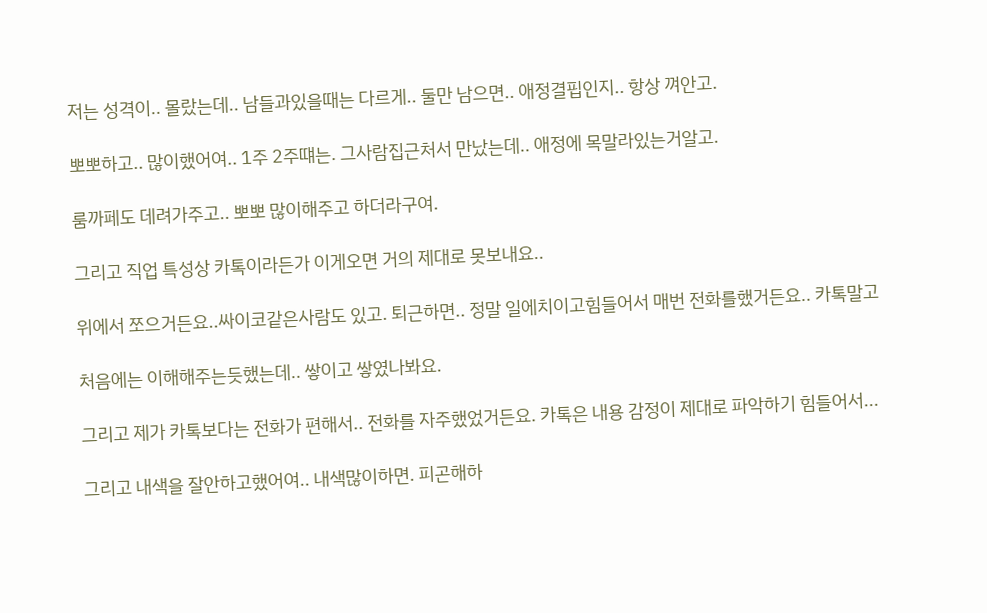저는 성격이.. 몰랐는데.. 남들과있을때는 다르게.. 둘만 남으면.. 애정결핍인지.. 항상 껴안고.

뽀뽀하고.. 많이했어여.. 1주 2주떄는. 그사람집근처서 만났는데.. 애정에 목말라있는거알고.

룸까페도 데려가주고.. 뽀뽀 많이해주고 하더라구여.

그리고 직업 특성상 카톡이라든가 이게오면 거의 제대로 못보내요..

위에서 쪼으거든요..싸이코같은사람도 있고. 퇴근하면.. 정말 일에치이고힘들어서 매번 전화를했거든요.. 카톡말고

처음에는 이해해주는듯했는데.. 쌓이고 쌓였나봐요.

그리고 제가 카톡보다는 전화가 편해서.. 전화를 자주했었거든요. 카톡은 내용 감정이 제대로 파악하기 힘들어서...

그리고 내색을 잘안하고했어여.. 내색많이하면. 피곤해하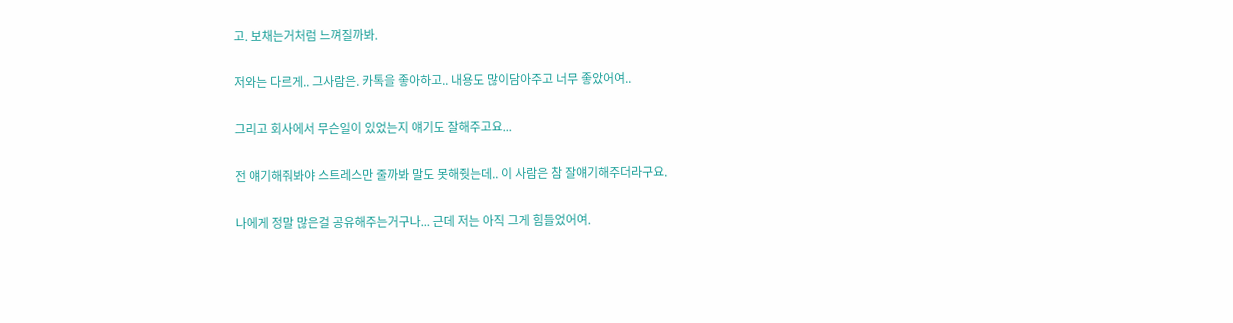고. 보채는거처럼 느껴질까봐.

저와는 다르게.. 그사람은. 카톡을 좋아하고.. 내용도 많이담아주고 너무 좋았어여..

그리고 회사에서 무슨일이 있었는지 얘기도 잘해주고요...

전 얘기해줘봐야 스트레스만 줄까봐 말도 못해줫는데.. 이 사람은 참 잘얘기해주더라구요.

나에게 정말 많은걸 공유해주는거구나... 근데 저는 아직 그게 힘들었어여.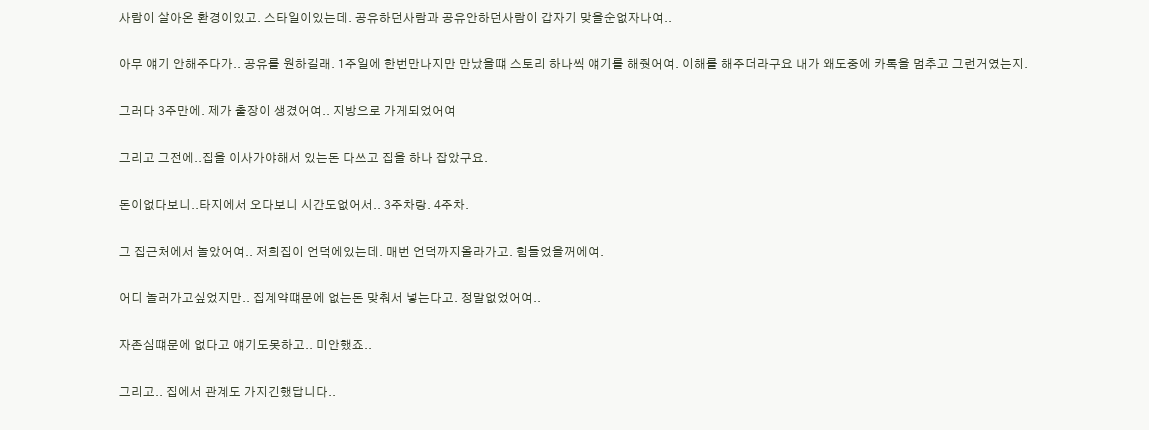사람이 살아온 환경이있고. 스타일이있는데. 공유하던사람과 공유안하던사람이 갑자기 맞을순없자나여..

아무 얘기 안해주다가.. 공유를 원하길래. 1주일에 한번만나지만 만났을떄 스토리 하나씩 얘기를 해줫어여. 이해를 해주더라구요 내가 왜도중에 카톡을 멈추고 그런거였는지.

그러다 3주만에. 제가 출장이 생겼어여.. 지방으로 가게되었어여

그리고 그전에..집을 이사가야해서 있는돈 다쓰고 집을 하나 잡았구요.

돈이없다보니..타지에서 오다보니 시간도없어서.. 3주차랑. 4주차.

그 집근처에서 놀았어여.. 저희집이 언덕에있는데. 매번 언덕까지올라가고. 힘들었을꺼에여.

어디 놀러가고싶었지만.. 집계약떄문에 없는돈 맞춰서 넣는다고. 정말없었어여..

자존심떄문에 없다고 얘기도못하고.. 미안했죠..

그리고.. 집에서 관계도 가지긴했답니다..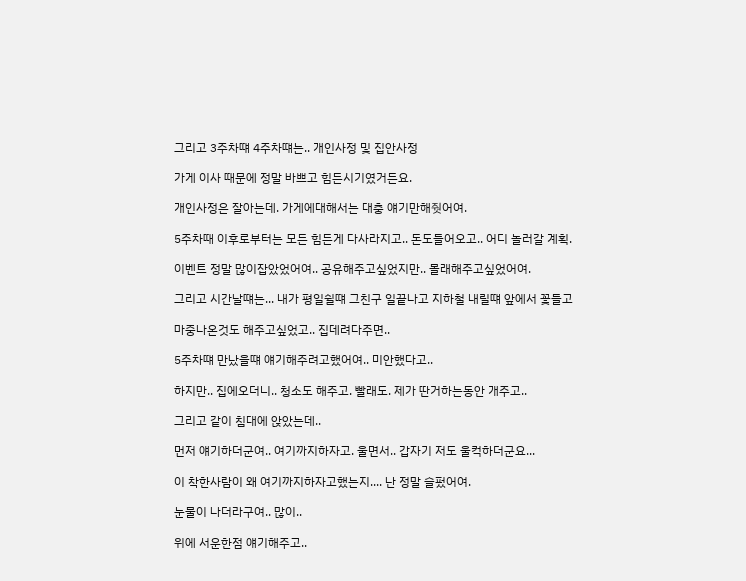그리고 3주차떄 4주차떄는.. 개인사정 및 집안사정

가게 이사 때문에 정말 바쁘고 힘든시기였거든요.

개인사정은 잘아는데. 가게에대해서는 대충 얘기만해줫어여.

5주차때 이후로부터는 모든 힘든게 다사라지고.. 돈도들어오고.. 어디 놀러갈 계획.

이벤트 정말 많이잡았었어여.. 공유해주고싶었지만.. 몰래해주고싶었어여.

그리고 시간날떄는... 내가 평일쉴떄 그친구 일끝나고 지하철 내릴떄 앞에서 꽃들고

마중나온것도 해주고싶었고.. 집데려다주면..

5주차떄 만났을떄 얘기해주려고했어여.. 미안했다고..

하지만.. 집에오더니.. 청소도 해주고. 빨래도. 제가 딴거하는동안 개주고..

그리고 같이 침대에 앉았는데..

먼저 얘기하더군여.. 여기까지하자고. 울면서.. 갑자기 저도 울컥하더군요...

이 착한사람이 왜 여기까지하자고했는지.... 난 정말 슬펐어여.

눈물이 나더라구여.. 많이..

위에 서운한점 얘기해주고..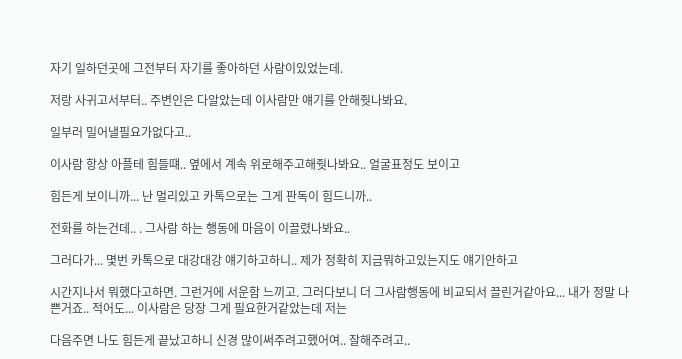자기 일하던곳에 그전부터 자기를 좋아하던 사람이있었는데.

저랑 사귀고서부터.. 주변인은 다알았는데 이사람만 얘기를 안해줫나봐요.

일부러 밀어낼필요가없다고..

이사람 항상 아플테 힘들떄.. 옆에서 계속 위로해주고해줫나봐요.. 얼굴표정도 보이고

힘든게 보이니까... 난 멀리있고 카톡으로는 그게 판독이 힘드니까..

전화를 하는건데.. . 그사람 하는 행동에 마음이 이끌렸나봐요..

그러다가... 몇번 카톡으로 대강대강 얘기하고하니.. 제가 정확히 지금뭐하고있는지도 얘기안하고

시간지나서 뭐했다고하면. 그런거에 서운함 느끼고. 그러다보니 더 그사람행동에 비교되서 끌린거같아요... 내가 정말 나쁜거죠.. 적어도... 이사람은 당장 그게 필요한거같았는데 저는

다음주면 나도 힘든게 끝났고하니 신경 많이써주려고했어여.. 잘해주려고..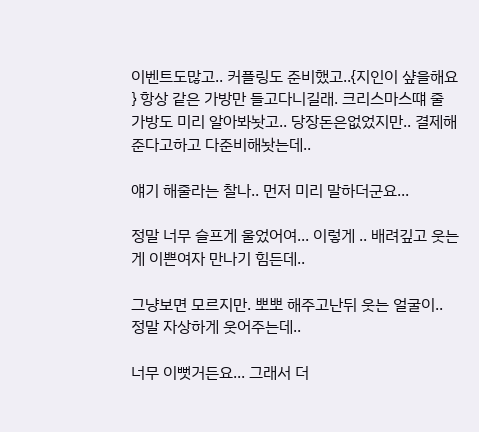이벤트도많고.. 커플링도 준비했고..{지인이 샾을해요 } 항상 같은 가방만 들고다니길래. 크리스마스떄 줄 가방도 미리 알아봐놧고.. 당장돈은없었지만.. 결제해준다고하고 다준비해놧는데..

얘기 해줄라는 찰나.. 먼저 미리 말하더군요...

정말 너무 슬프게 울었어여... 이렇게 .. 배려깊고 웃는게 이쁜여자 만나기 힘든데..

그냥보면 모르지만. 뽀뽀 해주고난뒤 웃는 얼굴이.. 정말 자상하게 웃어주는데..

너무 이뻣거든요... 그래서 더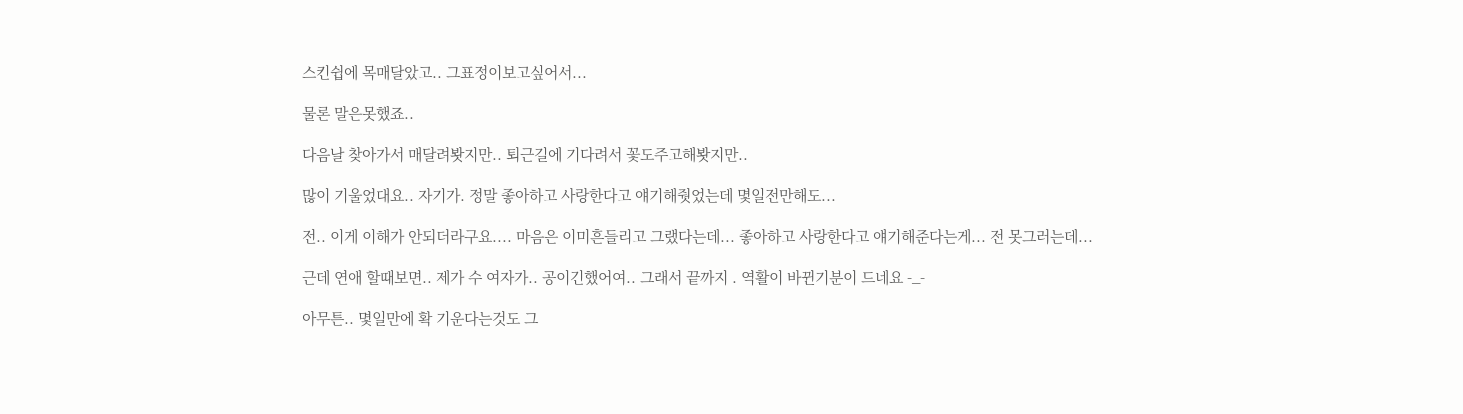스킨쉽에 목매달았고.. 그표정이보고싶어서...

물론 말은못했죠..

다음날 찾아가서 매달려봣지만.. 퇴근길에 기다려서 꽃도주고해봣지만..

많이 기울었대요.. 자기가. 정말 좋아하고 사랑한다고 얘기해줫었는데 몇일전만해도...

전.. 이게 이해가 안되더라구요.... 마음은 이미흔들리고 그랬다는데... 좋아하고 사랑한다고 얘기해준다는게... 전 못그러는데...

근데 연애 할때보면.. 제가 수 여자가.. 공이긴했어여.. 그래서 끝까지 . 역활이 바뀐기분이 드네요 -_-

아무튼.. 몇일만에 확 기운다는것도 그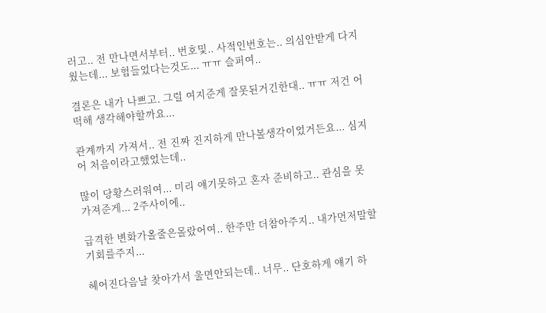러고.. 전 만나면서부터.. 번호및.. 사적인번호는.. 의심안받게 다지웠는데... 보험들었다는것도... ㅠㅠ 슬퍼여..

결론은 내가 나쁘고. 그럴 여지준게 잘못된거긴한대.. ㅠㅠ 저건 어떡해 생각해야할까요...

관계까지 가져서.. 전 진짜 진지하게 만나볼생각이었거든요... 심지어 처음이라고했었는데..

많이 당황스러워여... 미리 얘기못하고 혼자 준비하고.. 관심을 못가져준게... 2주사이에..

급격한 변화가올줄은몰랐어여.. 한주만 더참아주지.. 내가먼저말할기회를주지...

헤어진다음날 찾아가서 울면안되는데.. 너무.. 단호하게 얘기 하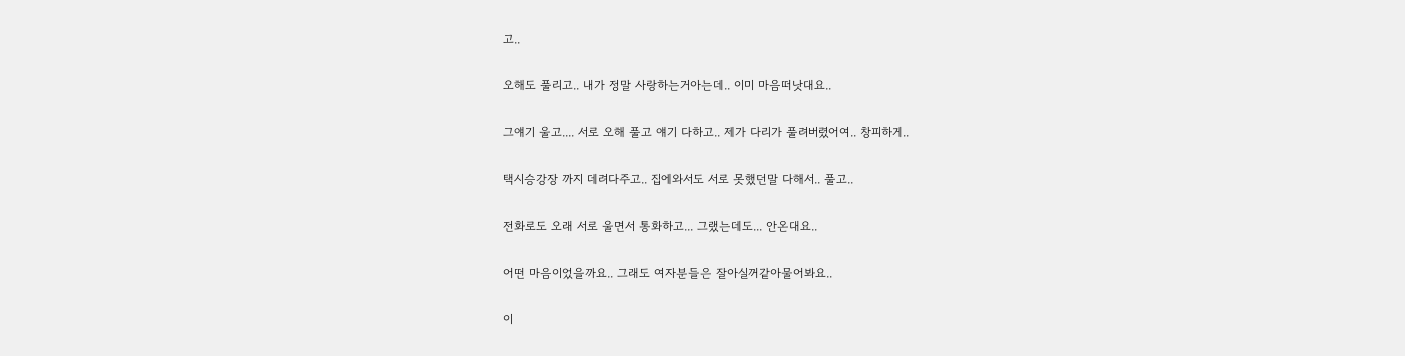고..

오해도 풀리고.. 내가 정말 사랑하는거아는데.. 이미 마음떠낫대요..

그얘기 울고.... 서로 오해 풀고 얘기 다하고.. 제가 다리가 풀려버렸어여.. 창피하게..

택시승강장 까지 데려다주고.. 집에와서도 서로 못했던말 다해서.. 풀고..

전화로도 오래 서로 울면서 통화하고... 그랬는데도... 안온대요..

어떤 마음이었을까요.. 그래도 여자분들은 잘아실꺼같아물어봐요..

이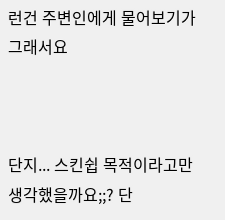런건 주변인에게 물어보기가 그래서요



단지... 스킨쉽 목적이라고만 생각했을까요;;? 단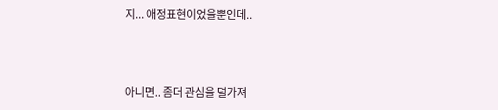지... 애정표현이었을뿐인데..



아니면.. 좀더 관심을 덜가져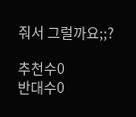줘서 그럴까요;;?

추천수0
반대수0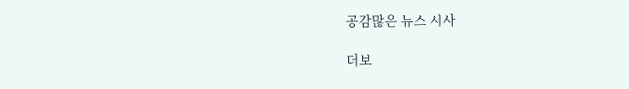공감많은 뉴스 시사

더보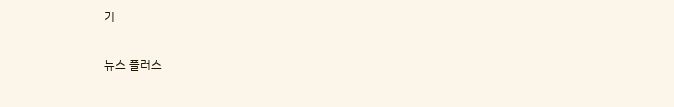기

뉴스 플러스